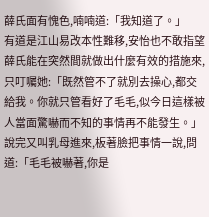薛氏面有愧色,喃喃道:「我知道了。」
有道是江山易改本性難移,安怡也不敢指望薛氏能在突然間就做出什麼有效的措施來,只叮囑她:「既然管不了就別去操心,都交給我。你就只管看好了毛毛,似今日這樣被人當面驚嚇而不知的事情再不能發生。」說完又叫乳母進來,板著臉把事情一說,問道:「毛毛被嚇著,你是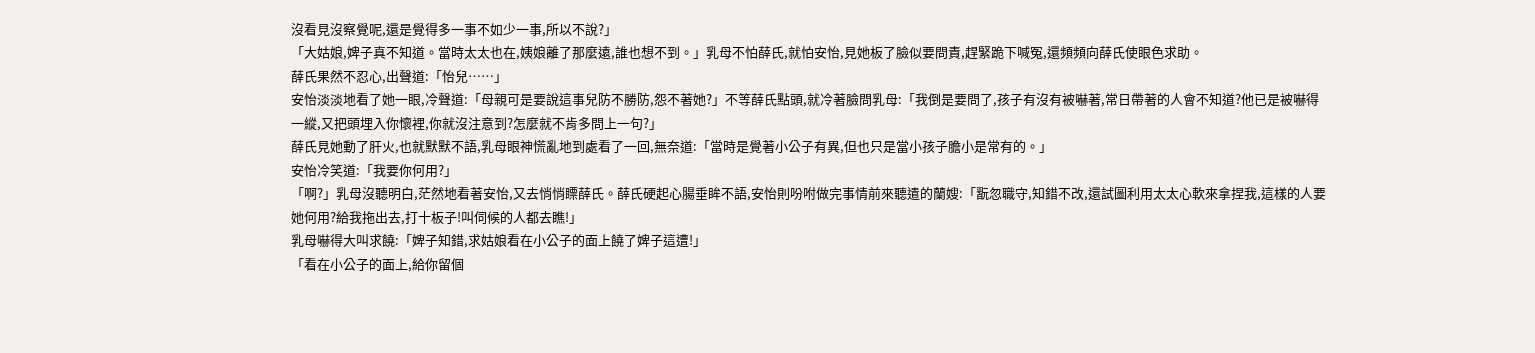沒看見沒察覺呢,還是覺得多一事不如少一事,所以不說?」
「大姑娘,婢子真不知道。當時太太也在,姨娘離了那麼遠,誰也想不到。」乳母不怕薛氏,就怕安怡,見她板了臉似要問責,趕緊跪下喊冤,還頻頻向薛氏使眼色求助。
薛氏果然不忍心,出聲道:「怡兒……」
安怡淡淡地看了她一眼,冷聲道:「母親可是要說這事兒防不勝防,怨不著她?」不等薛氏點頭,就冷著臉問乳母:「我倒是要問了,孩子有沒有被嚇著,常日帶著的人會不知道?他已是被嚇得一縱,又把頭埋入你懷裡,你就沒注意到?怎麼就不肯多問上一句?」
薛氏見她動了肝火,也就默默不語,乳母眼神慌亂地到處看了一回,無奈道:「當時是覺著小公子有異,但也只是當小孩子膽小是常有的。」
安怡冷笑道:「我要你何用?」
「啊?」乳母沒聽明白,茫然地看著安怡,又去悄悄瞟薛氏。薛氏硬起心腸垂眸不語,安怡則吩咐做完事情前來聽遣的蘭嫂:「翫忽職守,知錯不改,還試圖利用太太心軟來拿捏我,這樣的人要她何用?給我拖出去,打十板子!叫伺候的人都去瞧!」
乳母嚇得大叫求饒:「婢子知錯,求姑娘看在小公子的面上饒了婢子這遭!」
「看在小公子的面上,給你留個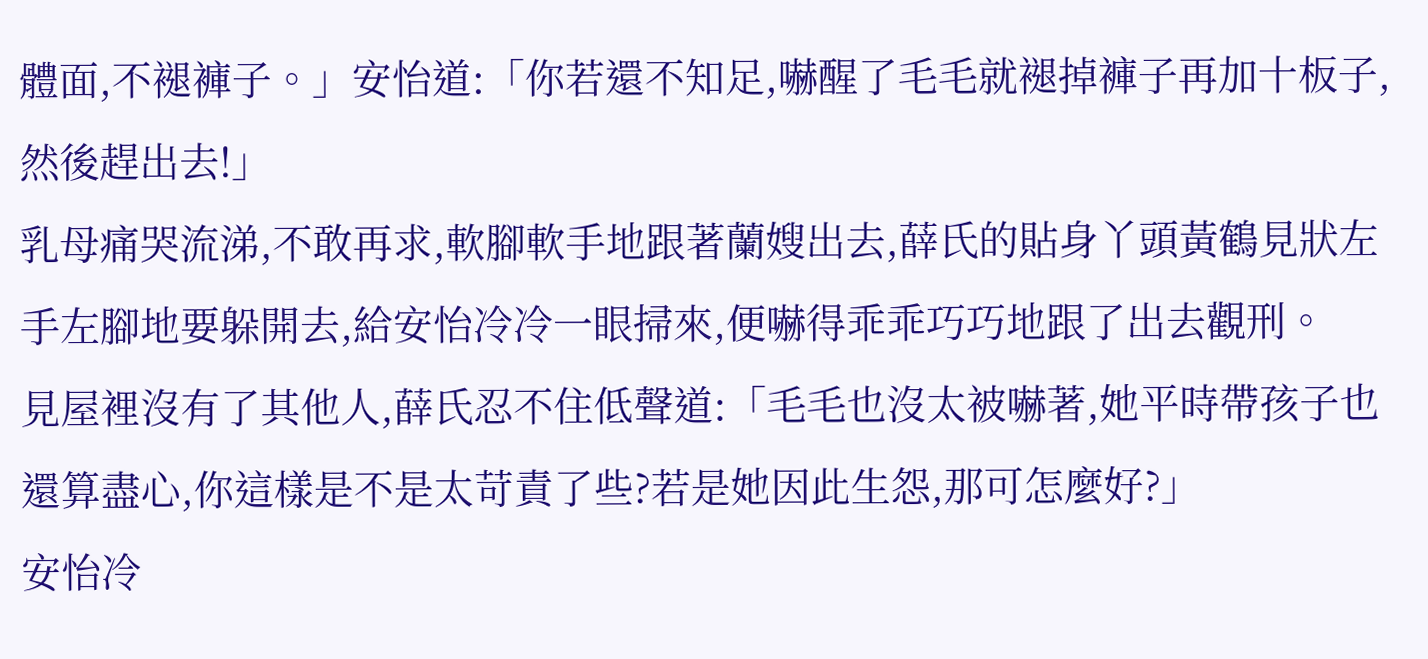體面,不褪褲子。」安怡道:「你若還不知足,嚇醒了毛毛就褪掉褲子再加十板子,然後趕出去!」
乳母痛哭流涕,不敢再求,軟腳軟手地跟著蘭嫂出去,薛氏的貼身丫頭黃鶴見狀左手左腳地要躲開去,給安怡冷冷一眼掃來,便嚇得乖乖巧巧地跟了出去觀刑。
見屋裡沒有了其他人,薛氏忍不住低聲道:「毛毛也沒太被嚇著,她平時帶孩子也還算盡心,你這樣是不是太苛責了些?若是她因此生怨,那可怎麼好?」
安怡冷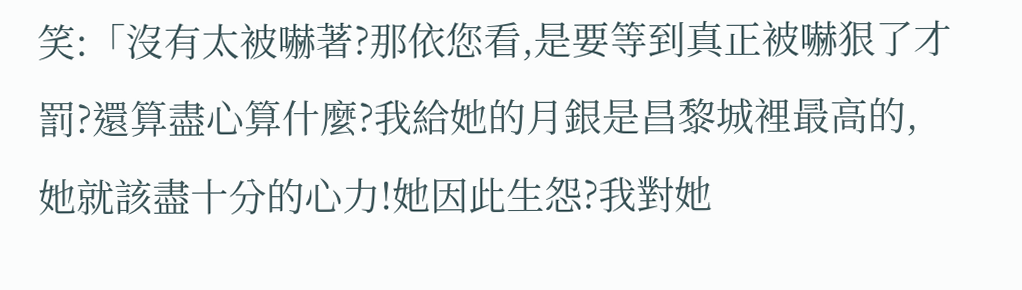笑:「沒有太被嚇著?那依您看,是要等到真正被嚇狠了才罰?還算盡心算什麼?我給她的月銀是昌黎城裡最高的,她就該盡十分的心力!她因此生怨?我對她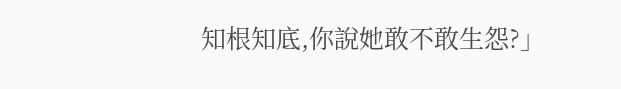知根知底,你說她敢不敢生怨?」